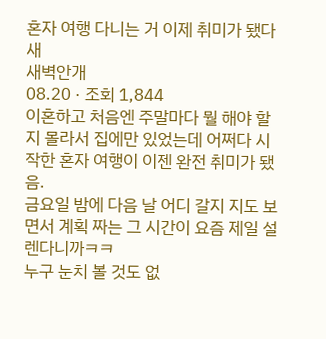혼자 여행 다니는 거 이제 취미가 됐다
새
새벽안개
08.20 · 조회 1,844
이혼하고 처음엔 주말마다 뭘 해야 할지 몰라서 집에만 있었는데 어쩌다 시작한 혼자 여행이 이젠 완전 취미가 됐음.
금요일 밤에 다음 날 어디 갈지 지도 보면서 계획 짜는 그 시간이 요즘 제일 설렌다니까ㅋㅋ
누구 눈치 볼 것도 없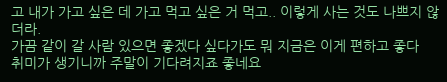고 내가 가고 싶은 데 가고 먹고 싶은 거 먹고.. 이렇게 사는 것도 나쁘지 않더라.
가끔 같이 갈 사람 있으면 좋겠다 싶다가도 뭐 지금은 이게 편하고 좋다
취미가 생기니까 주말이 기다려지죠 좋네요